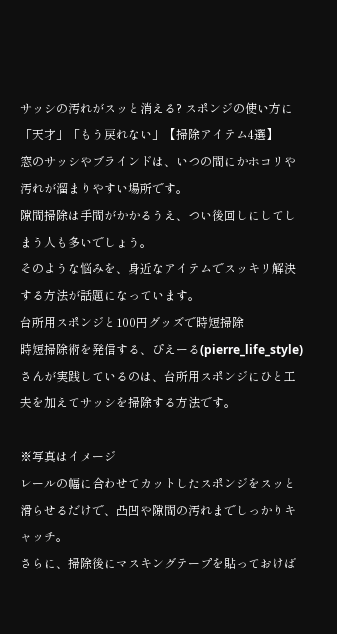サッシの汚れがスッと消える? スポンジの使い方に「天才」「もう戻れない」【掃除アイテム4選】
窓のサッシやブラインドは、いつの間にかホコリや汚れが溜まりやすい場所です。
隙間掃除は手間がかかるうえ、つい後回しにしてしまう人も多いでしょう。
そのような悩みを、身近なアイテムでスッキリ解決する方法が話題になっています。
台所用スポンジと100円グッズで時短掃除
時短掃除術を発信する、ぴえーる(pierre_life_style)さんが実践しているのは、台所用スポンジにひと工夫を加えてサッシを掃除する方法です。

※写真はイメージ
レールの幅に合わせてカットしたスポンジをスッと滑らせるだけで、凸凹や隙間の汚れまでしっかりキャッチ。
さらに、掃除後にマスキングテープを貼っておけば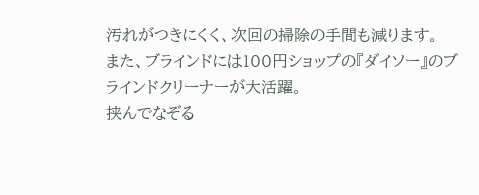汚れがつきにくく、次回の掃除の手間も減ります。
また、ブラインドには100円ショップの『ダイソー』のブラインドクリーナーが大活躍。
挟んでなぞる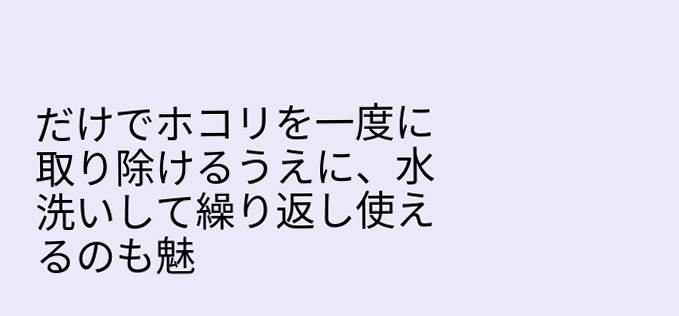だけでホコリを一度に取り除けるうえに、水洗いして繰り返し使えるのも魅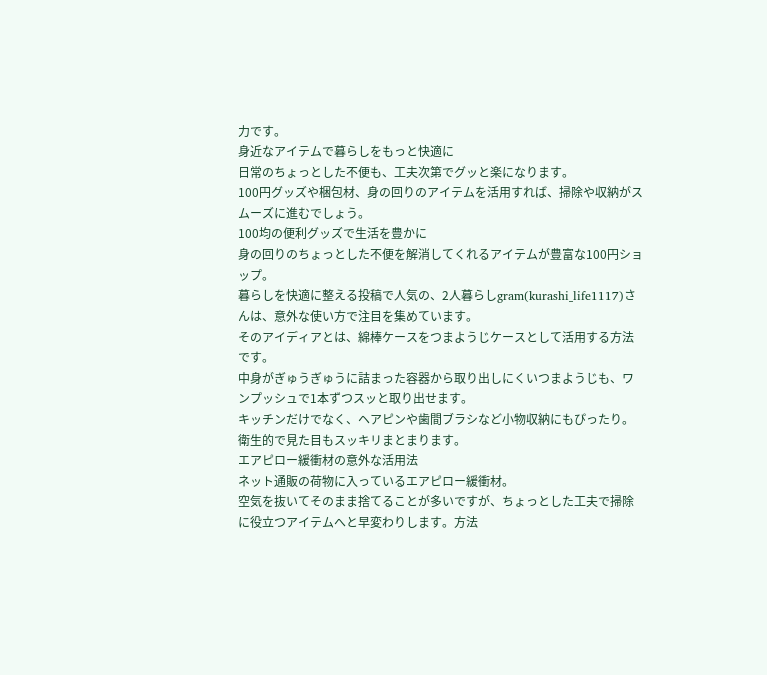力です。
身近なアイテムで暮らしをもっと快適に
日常のちょっとした不便も、工夫次第でグッと楽になります。
100円グッズや梱包材、身の回りのアイテムを活用すれば、掃除や収納がスムーズに進むでしょう。
100均の便利グッズで生活を豊かに
身の回りのちょっとした不便を解消してくれるアイテムが豊富な100円ショップ。
暮らしを快適に整える投稿で人気の、2人暮らしgram(kurashi_life1117)さんは、意外な使い方で注目を集めています。
そのアイディアとは、綿棒ケースをつまようじケースとして活用する方法です。
中身がぎゅうぎゅうに詰まった容器から取り出しにくいつまようじも、ワンプッシュで1本ずつスッと取り出せます。
キッチンだけでなく、ヘアピンや歯間ブラシなど小物収納にもぴったり。衛生的で見た目もスッキリまとまります。
エアピロー緩衝材の意外な活用法
ネット通販の荷物に入っているエアピロー緩衝材。
空気を抜いてそのまま捨てることが多いですが、ちょっとした工夫で掃除に役立つアイテムへと早変わりします。方法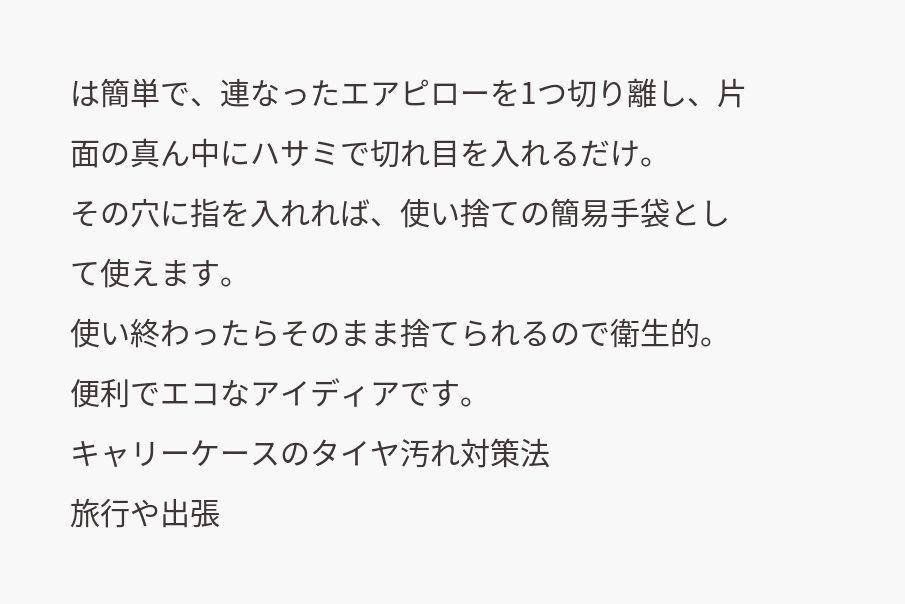は簡単で、連なったエアピローを1つ切り離し、片面の真ん中にハサミで切れ目を入れるだけ。
その穴に指を入れれば、使い捨ての簡易手袋として使えます。
使い終わったらそのまま捨てられるので衛生的。便利でエコなアイディアです。
キャリーケースのタイヤ汚れ対策法
旅行や出張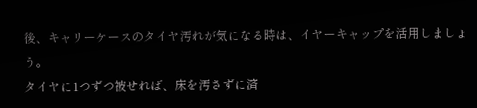後、キャリーケースのタイヤ汚れが気になる時は、イヤーキャップを活用しましょう。
タイヤに1つずつ被せれば、床を汚さずに済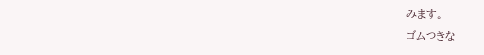みます。
ゴムつきな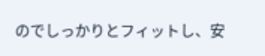のでしっかりとフィットし、安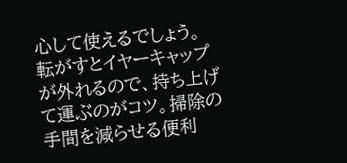心して使えるでしょう。
転がすとイヤーキャップが外れるので、持ち上げて運ぶのがコツ。掃除の手間を減らせる便利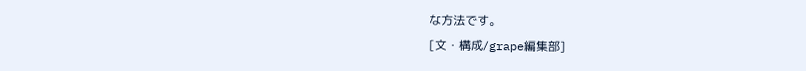な方法です。
[文・構成/grape編集部]